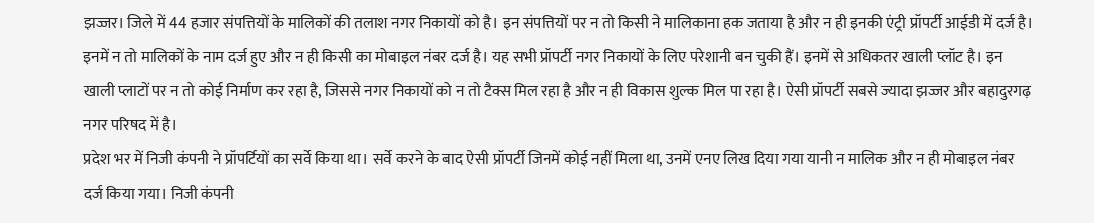झज्जर। जिले में 44 हजार संपत्तियों के मालिकों की तलाश नगर निकायों को है। इन संपत्तियों पर न तो किसी ने मालिकाना हक जताया है और न ही इनकी एंट्री प्रॉपर्टी आईडी में दर्ज है। इनमें न तो मालिकों के नाम दर्ज हुए और न ही किसी का मोबाइल नंबर दर्ज है। यह सभी प्रॉपर्टी नगर निकायों के लिए परेशानी बन चुकी हैं। इनमें से अधिकतर खाली प्लॉट है। इन खाली प्लाटों पर न तो कोई निर्माण कर रहा है, जिससे नगर निकायों को न तो टैक्स मिल रहा है और न ही विकास शुल्क मिल पा रहा है। ऐसी प्रॉपर्टी सबसे ज्यादा झज्जर और बहादुरगढ़ नगर परिषद में है।
प्रदेश भर में निजी कंपनी ने प्रॉपर्टियों का सर्वे किया था। सर्वे करने के बाद ऐसी प्रॉपर्टी जिनमें कोई नहीं मिला था, उनमें एनए लिख दिया गया यानी न मालिक और न ही मोबाइल नंबर दर्ज किया गया। निजी कंपनी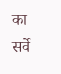का सर्वे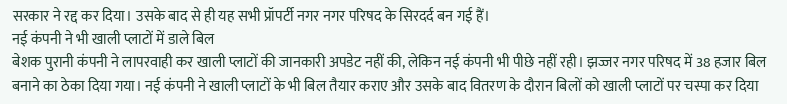सरकार ने रद्द कर दिया। उसके बाद से ही यह सभी प्रॉपर्टी नगर नगर परिषद के सिरदर्द बन गई हैं।
नई कंपनी ने भी खाली प्लाटों में डाले बिल
बेशक पुरानी कंपनी ने लापरवाही कर खाली प्लाटों की जानकारी अपडेट नहीं की, लेकिन नई कंपनी भी पीछे नहीं रही। झज्जर नगर परिषद में 38 हजार बिल बनाने का ठेका दिया गया। नई कंपनी ने खाली प्लाटों के भी बिल तैयार कराए और उसके बाद वितरण के दौरान बिलों को खाली प्लाटों पर चस्पा कर दिया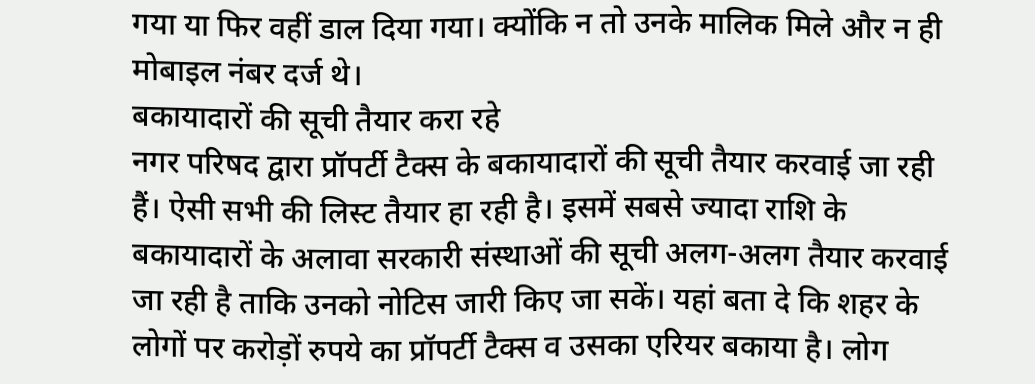गया या फिर वहीं डाल दिया गया। क्योंकि न तो उनके मालिक मिले और न ही मोबाइल नंबर दर्ज थे।
बकायादारों की सूची तैयार करा रहे
नगर परिषद द्वारा प्रॉपर्टी टैक्स के बकायादारों की सूची तैयार करवाई जा रही हैं। ऐसी सभी की लिस्ट तैयार हा रही है। इसमें सबसे ज्यादा राशि के बकायादारों के अलावा सरकारी संस्थाओं की सूची अलग-अलग तैयार करवाई जा रही है ताकि उनको नोटिस जारी किए जा सकें। यहां बता दे कि शहर के लोगों पर करोड़ों रुपये का प्रॉपर्टी टैक्स व उसका एरियर बकाया है। लोग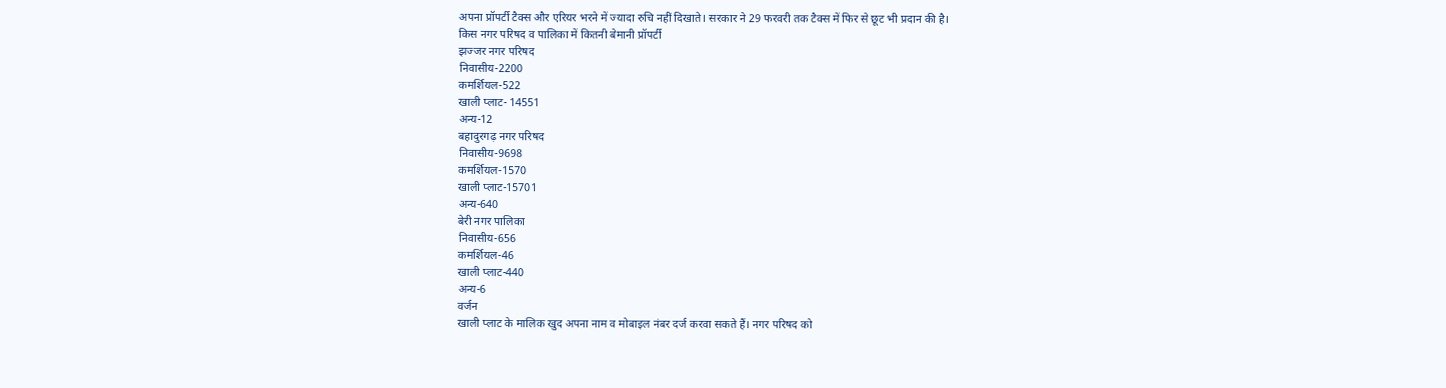अपना प्रॉपर्टी टैक्स और एरियर भरने में ज्यादा रुचि नहीं दिखाते। सरकार ने 29 फरवरी तक टैक्स में फिर से छूट भी प्रदान की है।
किस नगर परिषद व पालिका में कितनी बेमानी प्रॉपर्टी
झज्जर नगर परिषद
निवासीय-2200
कमर्शियल-522
खाली प्लाट- 14551
अन्य-12
बहादुरगढ़ नगर परिषद
निवासीय-9698
कमर्शियल-1570
खाली प्लाट-15701
अन्य-640
बेरी नगर पालिका
निवासीय-656
कमर्शियल-46
खाली प्लाट-440
अन्य-6
वर्जन
खाली प्लाट के मालिक खुद अपना नाम व मोबाइल नंबर दर्ज करवा सकते हैं। नगर परिषद को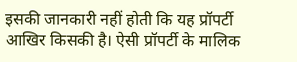इसकी जानकारी नहीं होती कि यह प्रॉपर्टी आखिर किसकी है। ऐसी प्रॉपर्टी के मालिक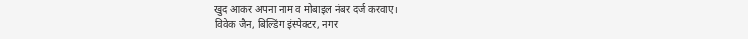खुद आकर अपना नाम व मोबाइल नंबर दर्ज करवाए।
विवेक जैन, बिल्डिंग इंस्पेक्टर, नगर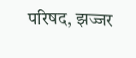परिषद, झज्जर